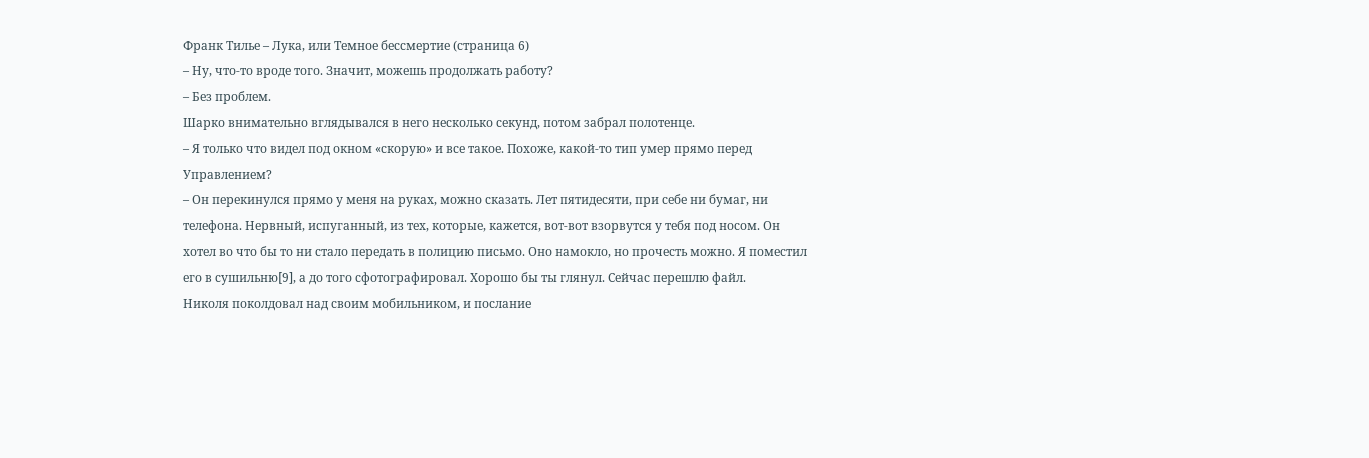Франк Тилье – Лука, или Темное бессмертие (страница 6)
– Ну, что-то вроде того. Значит, можешь продолжать работу?
– Без проблем.
Шарко внимательно вглядывался в него несколько секунд, потом забрал полотенце.
– Я только что видел под окном «скорую» и все такое. Похоже, какой-то тип умер прямо перед Управлением?
– Он перекинулся прямо у меня на руках, можно сказать. Лет пятидесяти, при себе ни бумаг, ни телефона. Нервный, испуганный, из тех, которые, кажется, вот-вот взорвутся у тебя под носом. Он хотел во что бы то ни стало передать в полицию письмо. Оно намокло, но прочесть можно. Я поместил его в сушильню[9], а до того сфотографировал. Хорошо бы ты глянул. Сейчас перешлю файл.
Николя поколдовал над своим мобильником, и послание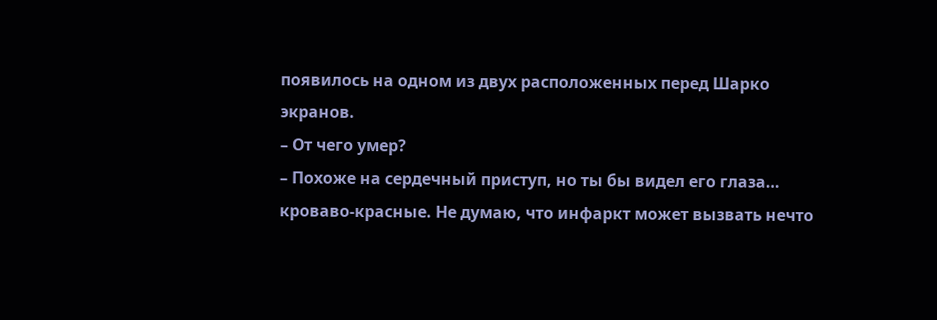появилось на одном из двух расположенных перед Шарко экранов.
– От чего умер?
– Похоже на сердечный приступ, но ты бы видел его глаза… кроваво-красные. Не думаю, что инфаркт может вызвать нечто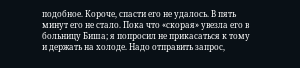подобное. Короче, спасти его не удалось. В пять минут его не стало. Пока что «скорая» увезла его в больницу Биша; я попросил не прикасаться к тому и держать на холоде. Надо отправить запрос,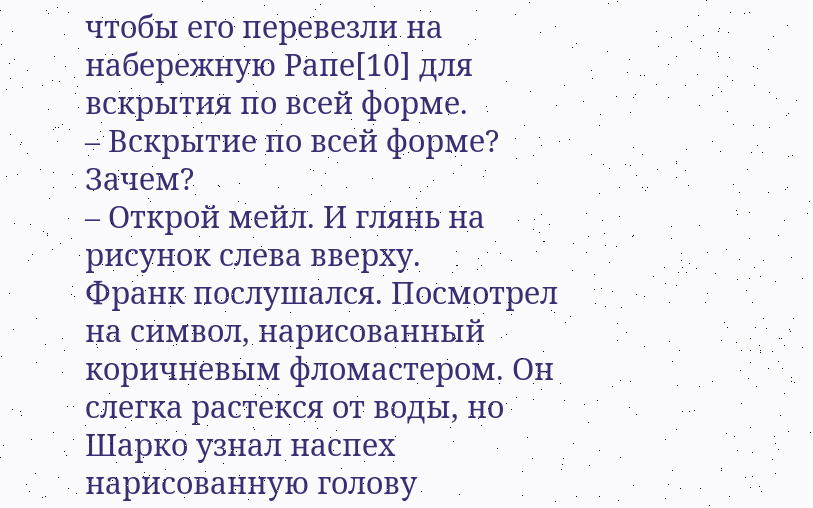чтобы его перевезли на набережную Рапе[10] для вскрытия по всей форме.
– Вскрытие по всей форме? Зачем?
– Открой мейл. И глянь на рисунок слева вверху.
Франк послушался. Посмотрел на символ, нарисованный коричневым фломастером. Он слегка растекся от воды, но Шарко узнал наспех нарисованную голову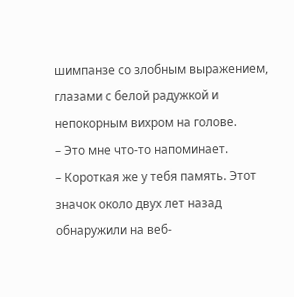шимпанзе со злобным выражением, глазами с белой радужкой и непокорным вихром на голове.
– Это мне что-то напоминает.
– Короткая же у тебя память. Этот значок около двух лет назад обнаружили на веб-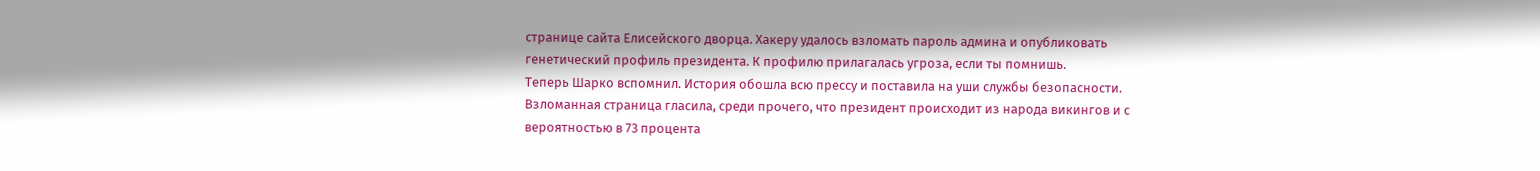странице сайта Елисейского дворца. Хакеру удалось взломать пароль админа и опубликовать генетический профиль президента. К профилю прилагалась угроза, если ты помнишь.
Теперь Шарко вспомнил. История обошла всю прессу и поставила на уши службы безопасности. Взломанная страница гласила, среди прочего, что президент происходит из народа викингов и с вероятностью в 73 процента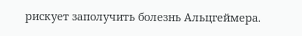рискует заполучить болезнь Альцгеймера.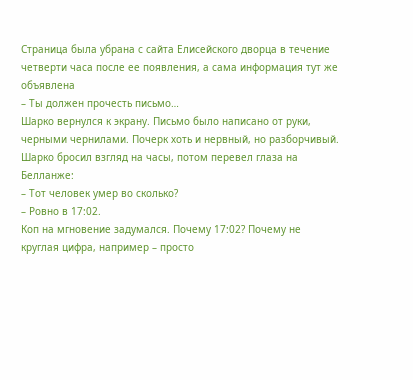Страница была убрана с сайта Елисейского дворца в течение четверти часа после ее появления, а сама информация тут же объявлена
– Ты должен прочесть письмо…
Шарко вернулся к экрану. Письмо было написано от руки, черными чернилами. Почерк хоть и нервный, но разборчивый.
Шарко бросил взгляд на часы, потом перевел глаза на Белланже:
– Тот человек умер во сколько?
– Ровно в 17:02.
Коп на мгновение задумался. Почему 17:02? Почему не круглая цифра, например – просто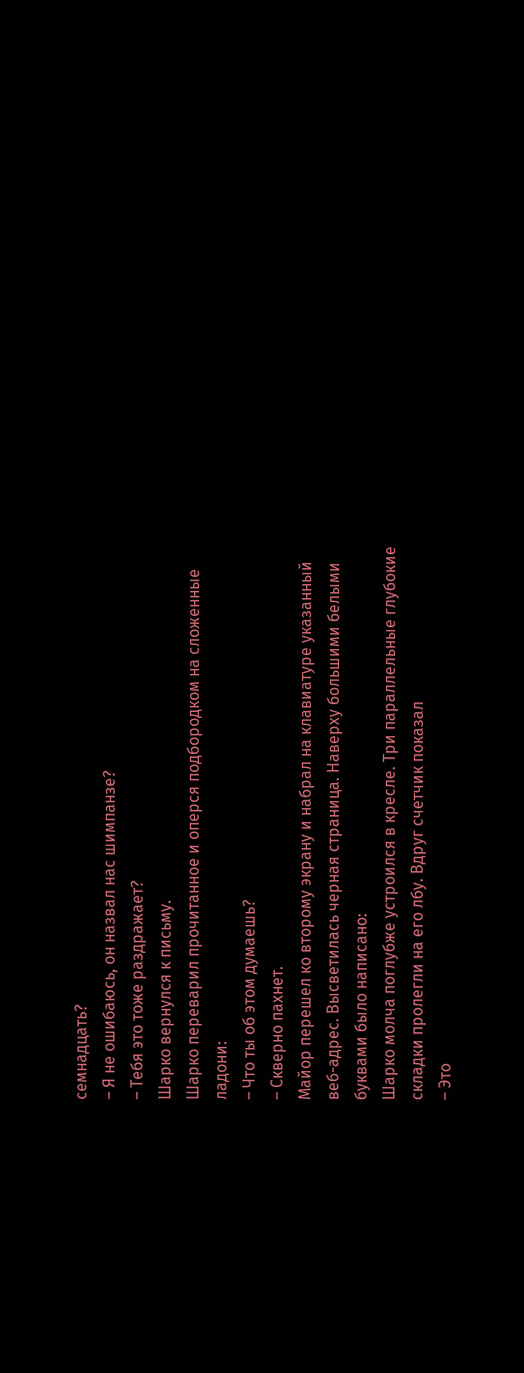семнадцать?
– Я не ошибаюсь, он назвал нас шимпанзе?
– Тебя это тоже раздражает?
Шарко вернулся к письму.
Шарко переварил прочитанное и оперся подбородком на сложенные ладони:
– Что ты об этом думаешь?
– Скверно пахнет.
Майор перешел ко второму экрану и набрал на клавиатуре указанный веб-адрес. Высветилась черная страница. Наверху большими белыми буквами было написано:
Шарко молча поглубже устроился в кресле. Три параллельные глубокие складки пролегли на его лбу. Вдруг счетчик показал
– Это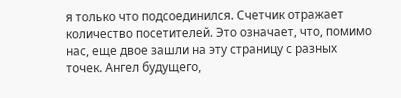я только что подсоединился. Счетчик отражает количество посетителей. Это означает, что, помимо нас, еще двое зашли на эту страницу с разных точек. Ангел будущего,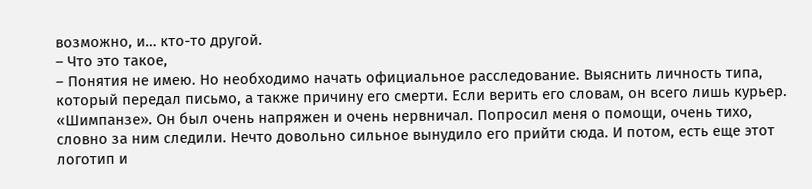возможно, и… кто-то другой.
– Что это такое,
– Понятия не имею. Но необходимо начать официальное расследование. Выяснить личность типа, который передал письмо, а также причину его смерти. Если верить его словам, он всего лишь курьер. «Шимпанзе». Он был очень напряжен и очень нервничал. Попросил меня о помощи, очень тихо, словно за ним следили. Нечто довольно сильное вынудило его прийти сюда. И потом, есть еще этот логотип и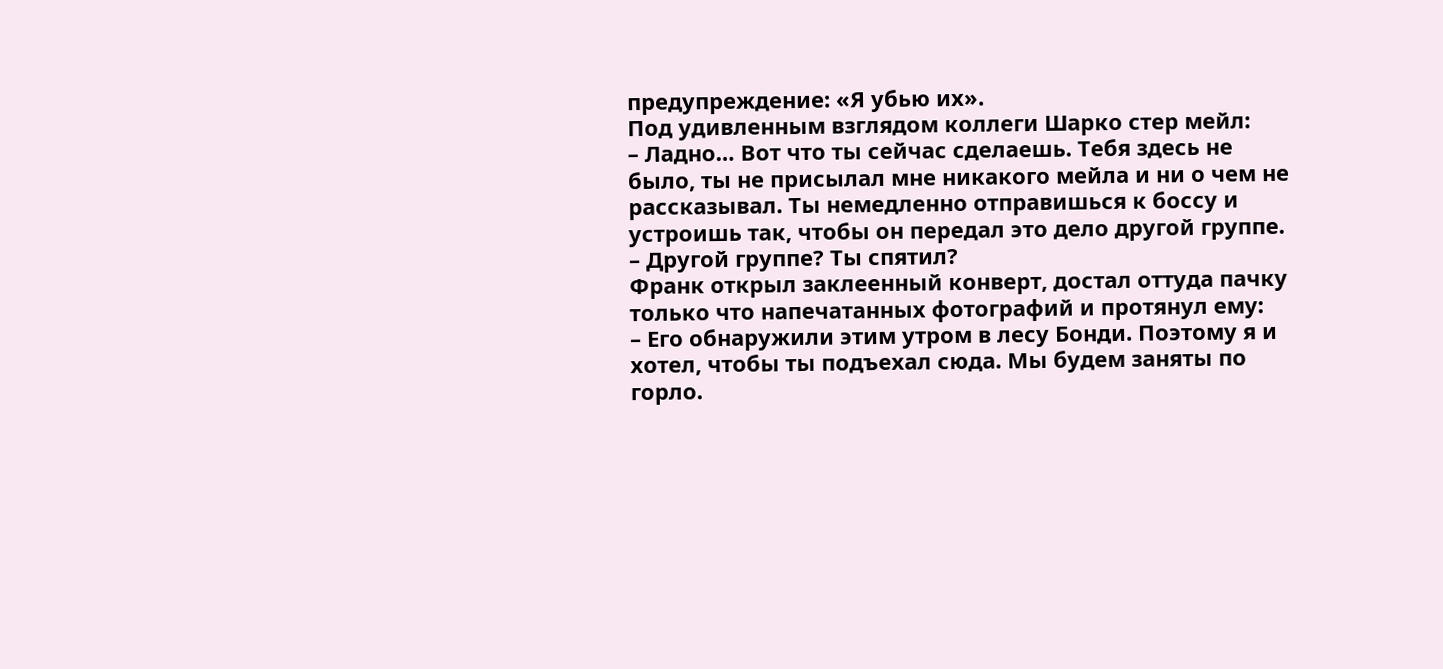предупреждение: «Я убью их».
Под удивленным взглядом коллеги Шарко стер мейл:
– Ладно… Вот что ты сейчас сделаешь. Тебя здесь не было, ты не присылал мне никакого мейла и ни о чем не рассказывал. Ты немедленно отправишься к боссу и устроишь так, чтобы он передал это дело другой группе.
– Другой группе? Ты спятил?
Франк открыл заклеенный конверт, достал оттуда пачку только что напечатанных фотографий и протянул ему:
– Его обнаружили этим утром в лесу Бонди. Поэтому я и хотел, чтобы ты подъехал сюда. Мы будем заняты по горло.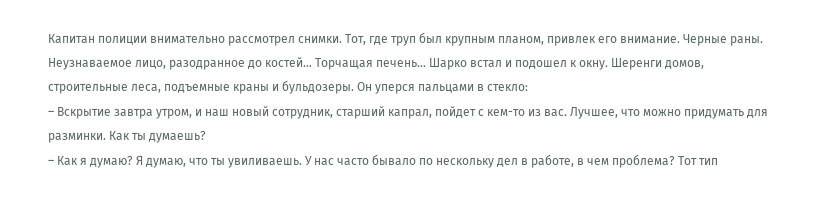Капитан полиции внимательно рассмотрел снимки. Тот, где труп был крупным планом, привлек его внимание. Черные раны. Неузнаваемое лицо, разодранное до костей… Торчащая печень… Шарко встал и подошел к окну. Шеренги домов, строительные леса, подъемные краны и бульдозеры. Он уперся пальцами в стекло:
– Вскрытие завтра утром, и наш новый сотрудник, старший капрал, пойдет с кем-то из вас. Лучшее, что можно придумать для разминки. Как ты думаешь?
– Как я думаю? Я думаю, что ты увиливаешь. У нас часто бывало по нескольку дел в работе, в чем проблема? Тот тип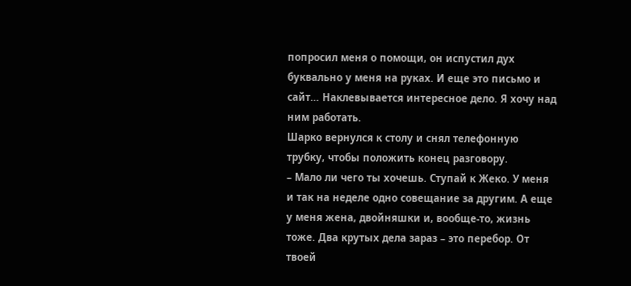попросил меня о помощи, он испустил дух буквально у меня на руках. И еще это письмо и сайт… Наклевывается интересное дело. Я хочу над ним работать.
Шарко вернулся к столу и снял телефонную трубку, чтобы положить конец разговору.
– Мало ли чего ты хочешь. Ступай к Жеко. У меня и так на неделе одно совещание за другим. А еще у меня жена, двойняшки и, вообще-то, жизнь тоже. Два крутых дела зараз – это перебор. От твоей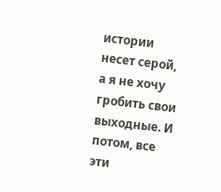истории несет серой, а я не хочу гробить свои выходные. И потом, все эти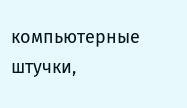компьютерные штучки,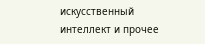искусственный интеллект и прочее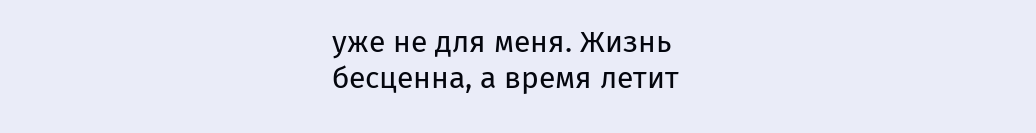уже не для меня. Жизнь бесценна, а время летит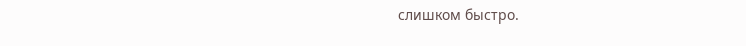слишком быстро.